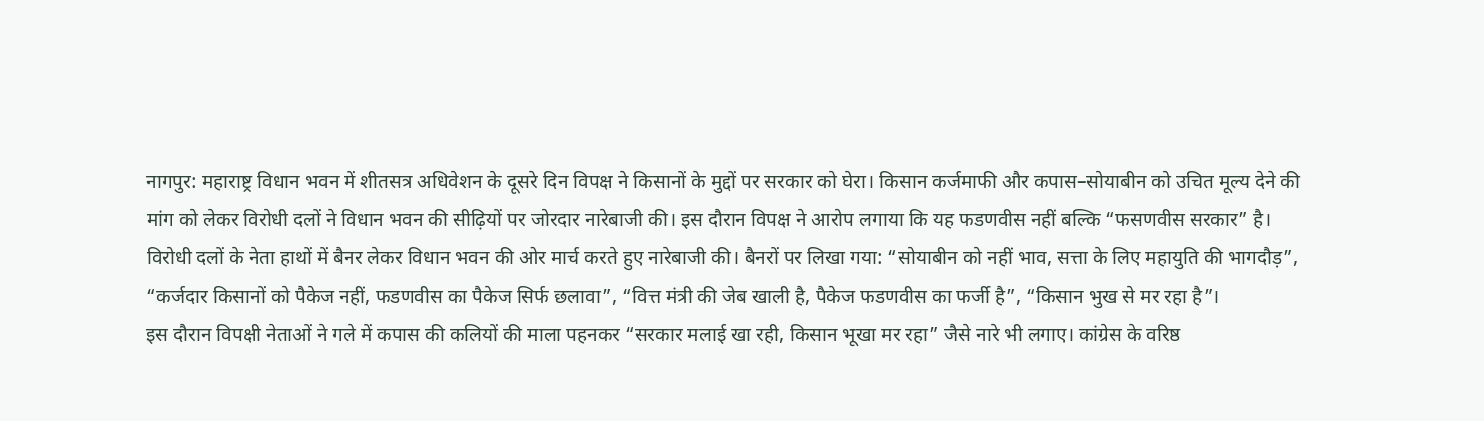नागपुर: महाराष्ट्र विधान भवन में शीतसत्र अधिवेशन के दूसरे दिन विपक्ष ने किसानों के मुद्दों पर सरकार को घेरा। किसान कर्जमाफी और कपास–सोयाबीन को उचित मूल्य देने की मांग को लेकर विरोधी दलों ने विधान भवन की सीढ़ियों पर जोरदार नारेबाजी की। इस दौरान विपक्ष ने आरोप लगाया कि यह फडणवीस नहीं बल्कि “फसणवीस सरकार” है।
विरोधी दलों के नेता हाथों में बैनर लेकर विधान भवन की ओर मार्च करते हुए नारेबाजी की। बैनरों पर लिखा गया: “सोयाबीन को नहीं भाव, सत्ता के लिए महायुति की भागदौड़”, “कर्जदार किसानों को पैकेज नहीं, फडणवीस का पैकेज सिर्फ छलावा”, “वित्त मंत्री की जेब खाली है, पैकेज फडणवीस का फर्जी है”, “किसान भुख से मर रहा है”।
इस दौरान विपक्षी नेताओं ने गले में कपास की कलियों की माला पहनकर “सरकार मलाई खा रही, किसान भूखा मर रहा” जैसे नारे भी लगाए। कांग्रेस के वरिष्ठ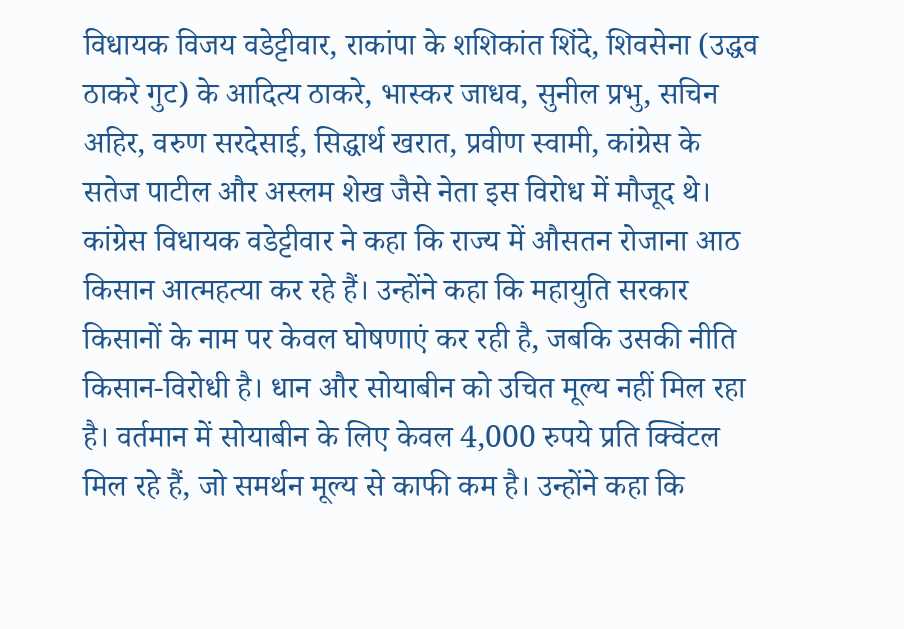विधायक विजय वडेट्टीवार, राकांपा के शशिकांत शिंदे, शिवसेना (उद्धव ठाकरे गुट) के आदित्य ठाकरे, भास्कर जाधव, सुनील प्रभु, सचिन अहिर, वरुण सरदेसाई, सिद्धार्थ खरात, प्रवीण स्वामी, कांग्रेस के सतेज पाटील और अस्लम शेख जैसे नेता इस विरोध में मौजूद थे।
कांग्रेस विधायक वडेट्टीवार ने कहा कि राज्य में औसतन रोजाना आठ किसान आत्महत्या कर रहे हैं। उन्होंने कहा कि महायुति सरकार किसानों के नाम पर केवल घोषणाएं कर रही है, जबकि उसकी नीति किसान-विरोधी है। धान और सोयाबीन को उचित मूल्य नहीं मिल रहा है। वर्तमान में सोयाबीन के लिए केवल 4,000 रुपये प्रति क्विंटल मिल रहे हैं, जो समर्थन मूल्य से काफी कम है। उन्होंने कहा कि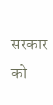सरकार को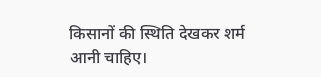किसानों की स्थिति देखकर शर्म आनी चाहिए।